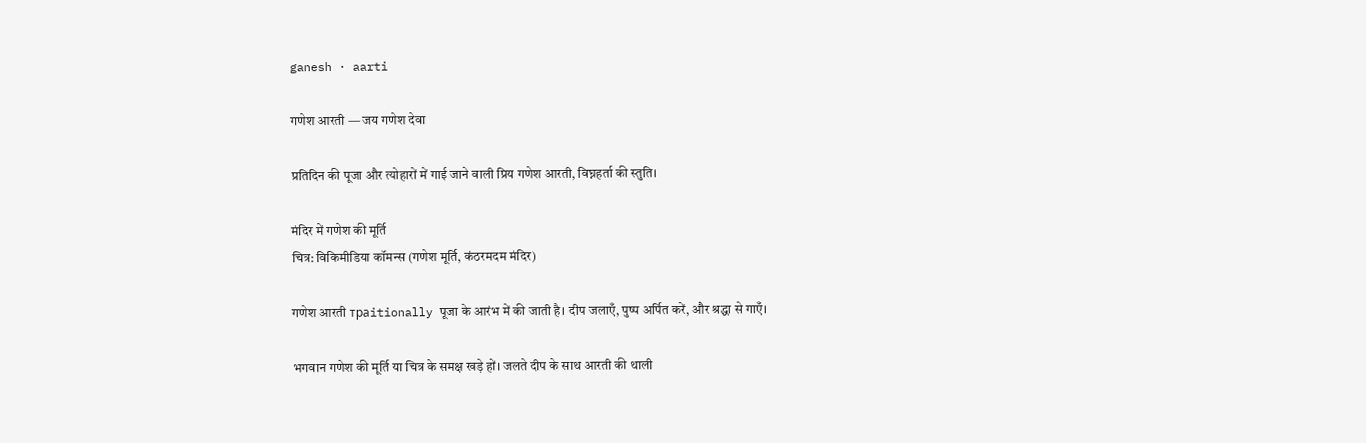ganesh · aarti

गणेश आरती — जय गणेश देवा

प्रतिदिन की पूजा और त्योहारों में गाई जाने वाली प्रिय गणेश आरती, विघ्नहर्ता की स्तुति।

मंदिर में गणेश की मूर्ति
चित्र: विकिमीडिया कॉमन्स (गणेश मूर्ति, कंठरमदम मंदिर)

गणेश आरती траitionally पूजा के आरंभ में की जाती है। दीप जलाएँ, पुष्प अर्पित करें, और श्रद्धा से गाएँ।

भगवान गणेश की मूर्ति या चित्र के समक्ष खड़े हों। जलते दीप के साथ आरती की थाली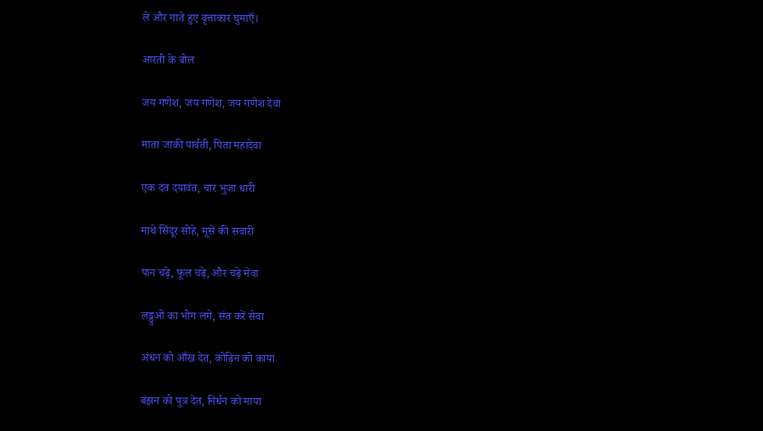लें और गाते हुए वृत्ताकार घुमाएँ।

आरती के बोल

जय गणेश, जय गणेश, जय गणेश देवा

माता जाकी पार्वती, पिता महादेवा

एक दंत दयावंत, चार भुजा धारी

माथे सिंदूर सोहे, मूसे की सवारी

पान चढ़े, फूल चढ़े, और चढ़े मेवा

लड्डुओं का भोग लगे, संत करें सेवा

अंधन को आँख देत, कोढ़िन को काया

बंझन को पुत्र देत, निर्धन को माया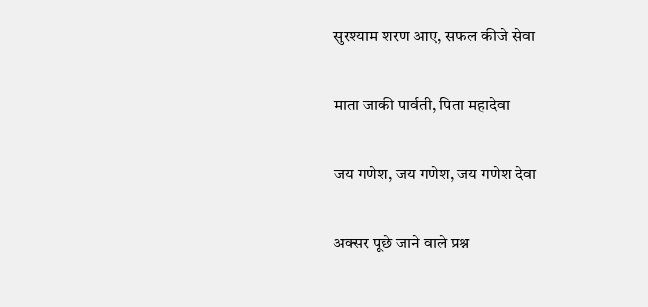सुरश्याम शरण आए, सफल कीजे सेवा

माता जाकी पार्वती, पिता महादेवा

जय गणेश, जय गणेश, जय गणेश देवा

अक्सर पूछे जाने वाले प्रश्न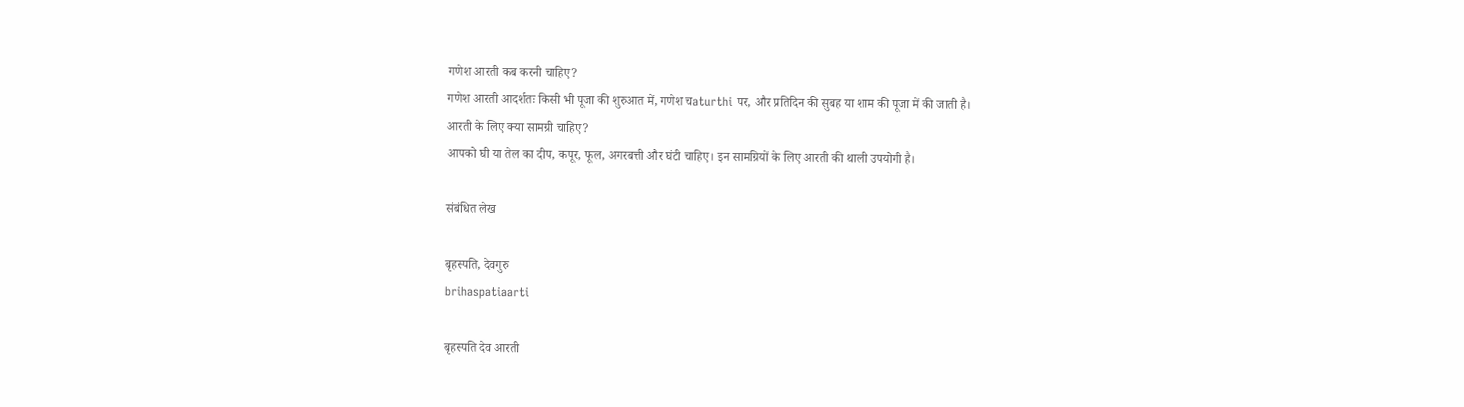गणेश आरती कब करनी चाहिए?
गणेश आरती आदर्शतः किसी भी पूजा की शुरुआत में, गणेश चaturthi पर, और प्रतिदिन की सुबह या शाम की पूजा में की जाती है।
आरती के लिए क्या सामग्री चाहिए?
आपको घी या तेल का दीप, कपूर, फूल, अगरबत्ती और घंटी चाहिए। इन सामग्रियों के लिए आरती की थाली उपयोगी है।

संबंधित लेख

बृहस्पति, देवगुरु
brihaspatiaarti

बृहस्पति देव आरती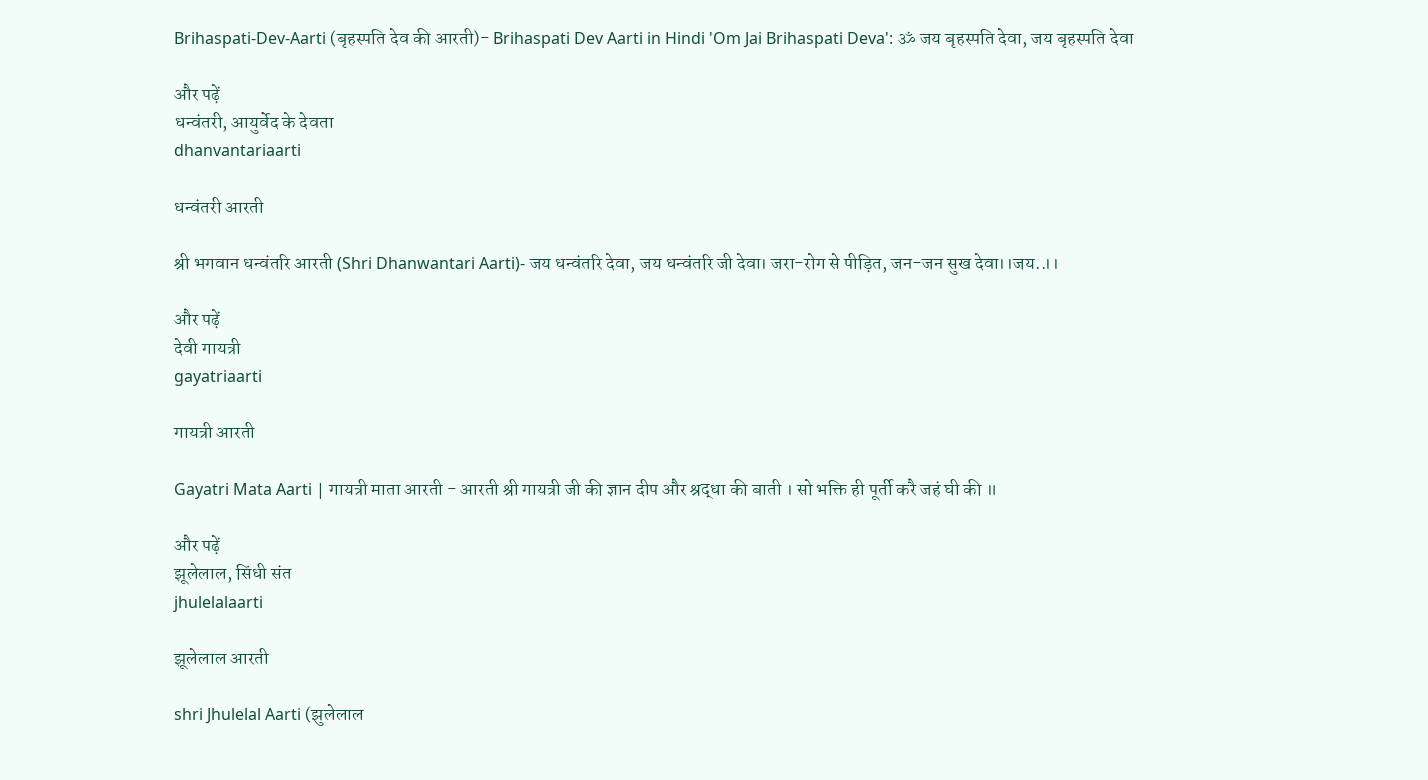Brihaspati-Dev-Aarti (बृहस्पति देव की आरती)- Brihaspati Dev Aarti in Hindi 'Om Jai Brihaspati Deva': ॐ जय बृहस्पति देवा, जय बृहस्पति देवा

और पढ़ें
धन्वंतरी, आयुर्वेद के देवता
dhanvantariaarti

धन्वंतरी आरती

श्री भगवान धन्वंतरि आरती (Shri Dhanwantari Aarti)- जय धन्वंतरि देवा, जय धन्वंतरि जी देवा। जरा-रोग से पीड़ित, जन-जन सुख देवा।।जय..।।

और पढ़ें
देवी गायत्री
gayatriaarti

गायत्री आरती

Gayatri Mata Aarti | गायत्री माता आरती - आरती श्री गायत्री जी की ज्ञान दीप और श्रद्धा की बाती । सो भक्ति ही पूर्ती करै जहं घी की ॥

और पढ़ें
झूलेलाल, सिंधी संत
jhulelalaarti

झूलेलाल आरती

shri Jhulelal Aarti (झुलेलाल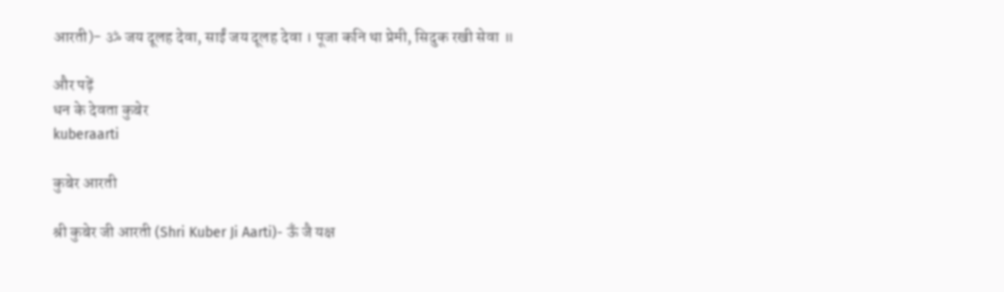आरती)- ॐ जय दूलह देवा, साईं जय दूलह देवा । पूजा कनि था प्रेमी, सिदुक रखी सेवा ॥

और पढ़ें
धन के देवता कुबेर
kuberaarti

कुबेर आरती

श्री कुबेर जी आरती (Shri Kuber Ji Aarti)- ऊँ जै यक्ष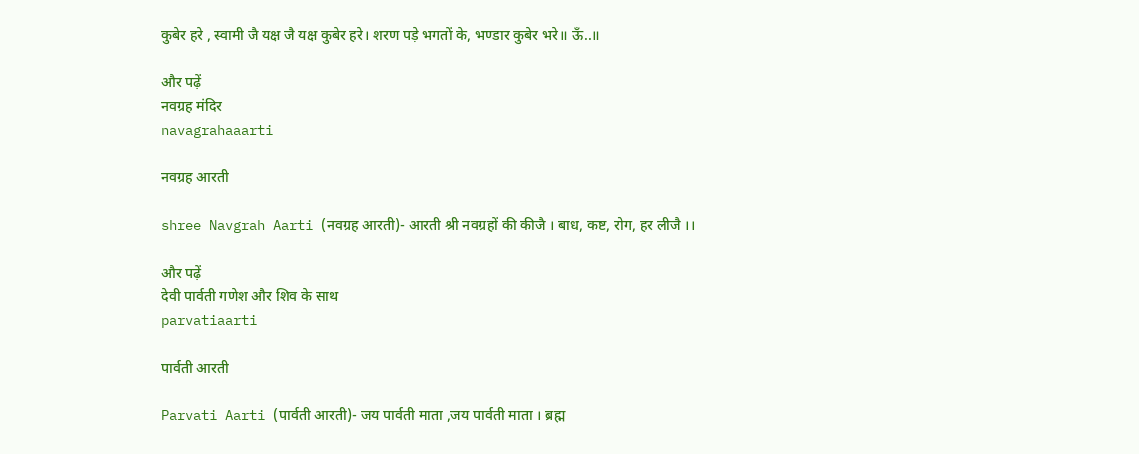कुबेर हरे , स्वामी जै यक्ष जै यक्ष कुबेर हरे। शरण पड़े भगतों के, भण्डार कुबेर भरे॥ ऊँ..॥

और पढ़ें
नवग्रह मंदिर
navagrahaaarti

नवग्रह आरती

shree Navgrah Aarti (नवग्रह आरती)- आरती श्री नवग्रहों की कीजै । बाध, कष्ट, रोग, हर लीजै ।।

और पढ़ें
देवी पार्वती गणेश और शिव के साथ
parvatiaarti

पार्वती आरती

Parvati Aarti (पार्वती आरती)- जय पार्वती माता ,जय पार्वती माता । ब्रह्म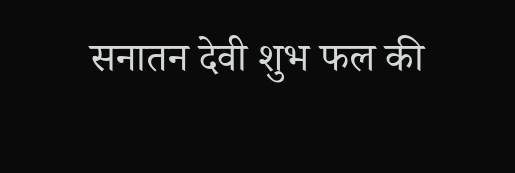सनातन देवी शुभ फल की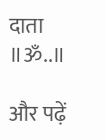दाता ॥ॐ..॥

और पढ़ें